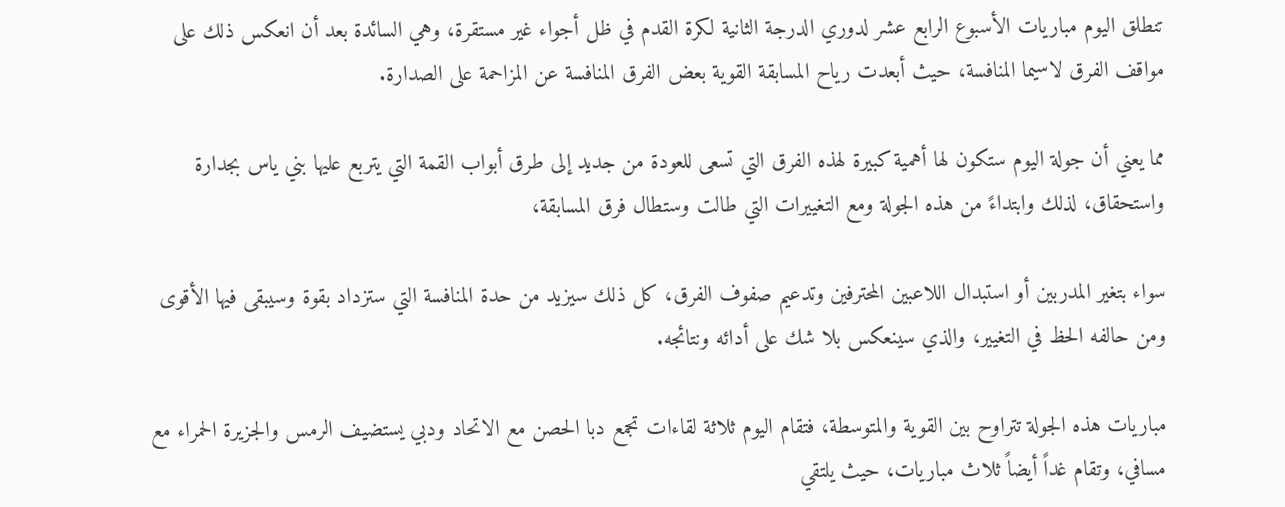تنطلق اليوم مباريات الأسبوع الرابع عشر لدوري الدرجة الثانية لكرة القدم في ظل أجواء غير مستقرة، وهي السائدة بعد أن انعكس ذلك على مواقف الفرق لاسيما المنافسة، حيث أبعدت رياح المسابقة القوية بعض الفرق المنافسة عن المزاحمة على الصدارة.

مما يعني أن جولة اليوم ستكون لها أهمية كبيرة لهذه الفرق التي تسعى للعودة من جديد إلى طرق أبواب القمة التي يتربع عليها بني ياس بجدارة واستحقاق، لذلك وابتداءً من هذه الجولة ومع التغييرات التي طالت وستطال فرق المسابقة،

سواء بتغير المدربين أو استبدال اللاعبين المحترفين وتدعيم صفوف الفرق، كل ذلك سيزيد من حدة المنافسة التي ستزداد بقوة وسيبقى فيها الأقوى ومن حالفه الحظ في التغيير، والذي سينعكس بلا شك على أدائه ونتائجه.

مباريات هذه الجولة تتراوح بين القوية والمتوسطة، فتقام اليوم ثلاثة لقاءات تجمع دبا الحصن مع الاتحاد ودبي يستضيف الرمس والجزيرة الحمراء مع مسافي، وتقام غداً أيضاً ثلاث مباريات، حيث يلتقي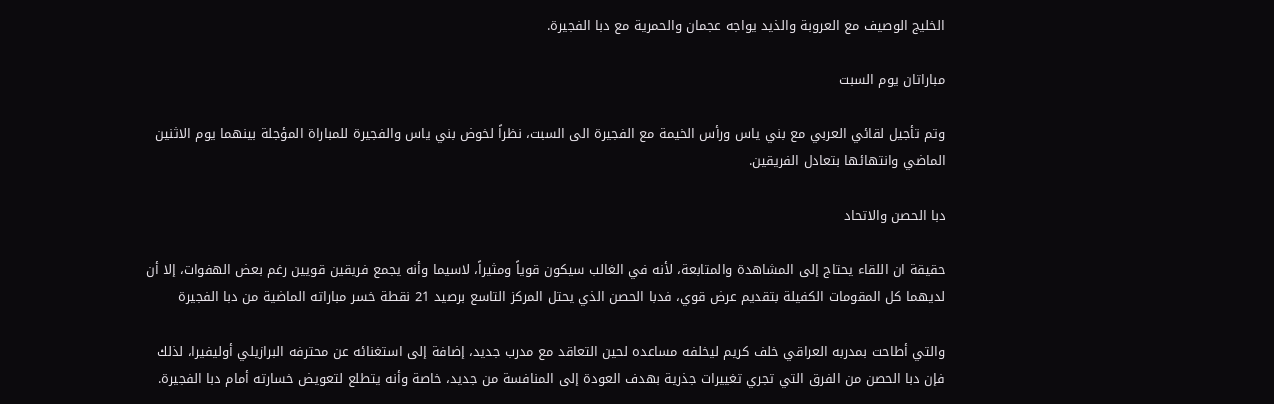الخليج الوصيف مع العروبة والذيد يواجه عجمان والحمرية مع دبا الفجيرة.

مباراتان يوم السبت

وتم تأجيل لقائي العربي مع بني ياس ورأس الخيمة مع الفجيرة الى السبت، نظراً لخوض بني ياس والفجيرة للمباراة المؤجلة بينهما يوم الاثنين الماضي وانتهائها بتعادل الفريقين.

دبا الحصن والاتحاد

حقيقة ان اللقاء يحتاج إلى المشاهدة والمتابعة، لأنه في الغالب سيكون قوياً ومثيراً، لاسيما وأنه يجمع فريقين قويين رغم بعض الهفوات، إلا أن لديهما كل المقومات الكفيلة بتقديم عرض قوي، فدبا الحصن الذي يحتل المركز التاسع برصيد 21 نقطة خسر مباراته الماضية من دبا الفجيرة

والتي أطاحت بمدربه العراقي خلف كريم ليخلفه مساعده لحين التعاقد مع مدرب جديد، إضافة إلى استغنائه عن محترفه البرازيلي أوليفيرا، لذلك فإن دبا الحصن من الفرق التي تجري تغييرات جذرية بهدف العودة إلى المنافسة من جديد، خاصة وأنه يتطلع لتعويض خسارته أمام دبا الفجيرة.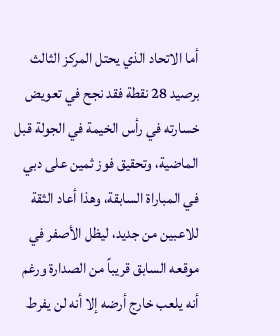أما الاتحاد الذي يحتل المركز الثالث برصيد 28 نقطة فقد نجح في تعويض خسارته في رأس الخيمة في الجولة قبل الماضية، وتحقيق فوز ثمين على دبي في المباراة السابقة، وهذا أعاد الثقة للاعبين من جديد، ليظل الأصفر في موقعه السابق قريباً من الصدارة ورغم أنه يلعب خارج أرضه إلا أنه لن يفرط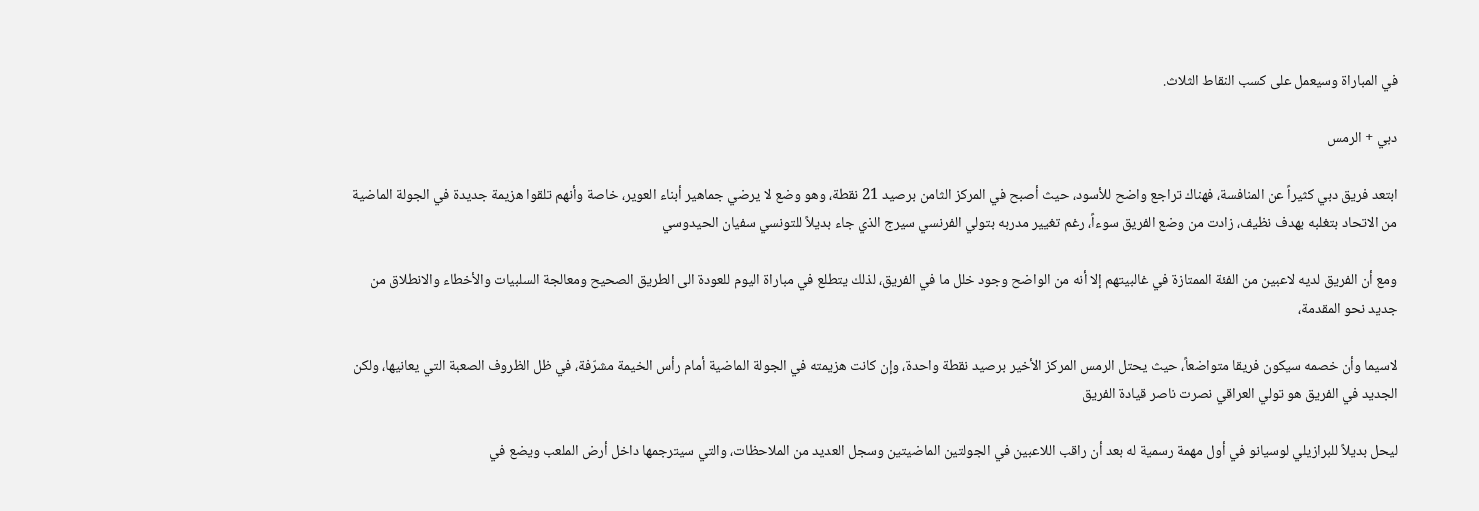في المباراة وسيعمل على كسب النقاط الثلاث.

دبي + الرمس

ابتعد فريق دبي كثيراً عن المنافسة، فهناك تراجع واضح للأسود، حيث أصبح في المركز الثامن برصيد 21 نقطة، وهو وضع لا يرضي جماهير أبناء العوير، خاصة وأنهم تلقوا هزيمة جديدة في الجولة الماضية من الاتحاد بتغلبه بهدف نظيف، زادت من وضع الفريق سوءاً، رغم تغيير مدربه بتولي الفرنسي سيرج الذي جاء بديلاً للتونسي سفيان الحيدوسي

ومع أن الفريق لديه لاعبين من الفئة الممتازة في غالبيتهم إلا أنه من الواضح وجود خلل ما في الفريق، لذلك يتطلع في مباراة اليوم للعودة الى الطريق الصحيح ومعالجة السلبيات والأخطاء والانطلاق من جديد نحو المقدمة،

لاسيما وأن خصمه سيكون فريقا متواضعاً، حيث يحتل الرمس المركز الأخير برصيد نقطة واحدة، وإن كانت هزيمته في الجولة الماضية أمام رأس الخيمة مشرّفة، في ظل الظروف الصعبة التي يعانيها، ولكن الجديد في الفريق هو تولي العراقي نصرت ناصر قيادة الفريق

ليحل بديلاً للبرازيلي لوسيانو في أول مهمة رسمية له بعد أن راقب اللاعبين في الجولتين الماضيتين وسجل العديد من الملاحظات، والتي سيترجمها داخل أرض الملعب ويضع في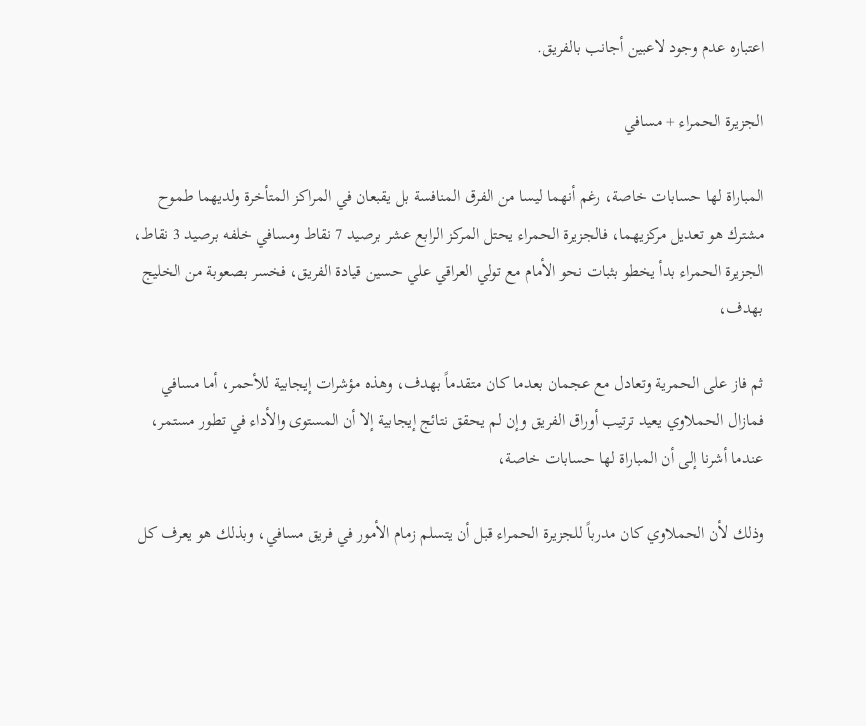اعتباره عدم وجود لاعبين أجانب بالفريق.

الجزيرة الحمراء + مسافي

المباراة لها حسابات خاصة، رغم أنهما ليسا من الفرق المنافسة بل يقبعان في المراكز المتأخرة ولديهما طموح مشترك هو تعديل مركزيهما، فالجزيرة الحمراء يحتل المركز الرابع عشر برصيد 7 نقاط ومسافي خلفه برصيد 3 نقاط، الجزيرة الحمراء بدأ يخطو بثبات نحو الأمام مع تولي العراقي علي حسين قيادة الفريق، فخسر بصعوبة من الخليج بهدف،

ثم فاز على الحمرية وتعادل مع عجمان بعدما كان متقدماً بهدف، وهذه مؤشرات إيجابية للأحمر، أما مسافي فمازال الحملاوي يعيد ترتيب أوراق الفريق وإن لم يحقق نتائج إيجابية إلا أن المستوى والأداء في تطور مستمر، عندما أشرنا إلى أن المباراة لها حسابات خاصة،

وذلك لأن الحملاوي كان مدرباً للجزيرة الحمراء قبل أن يتسلم زمام الأمور في فريق مسافي، وبذلك هو يعرف كل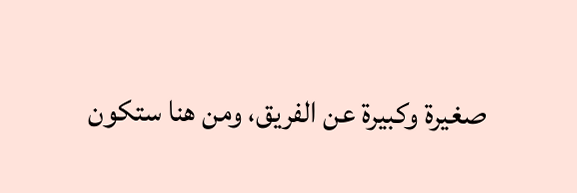صغيرة وكبيرة عن الفريق، ومن هنا ستكون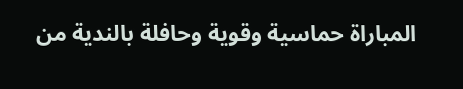المباراة حماسية وقوية وحافلة بالندية من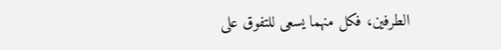الطرفين، فكل منهما يسعى للتفوق على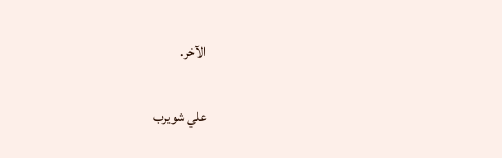الآخر.

علي شويرب